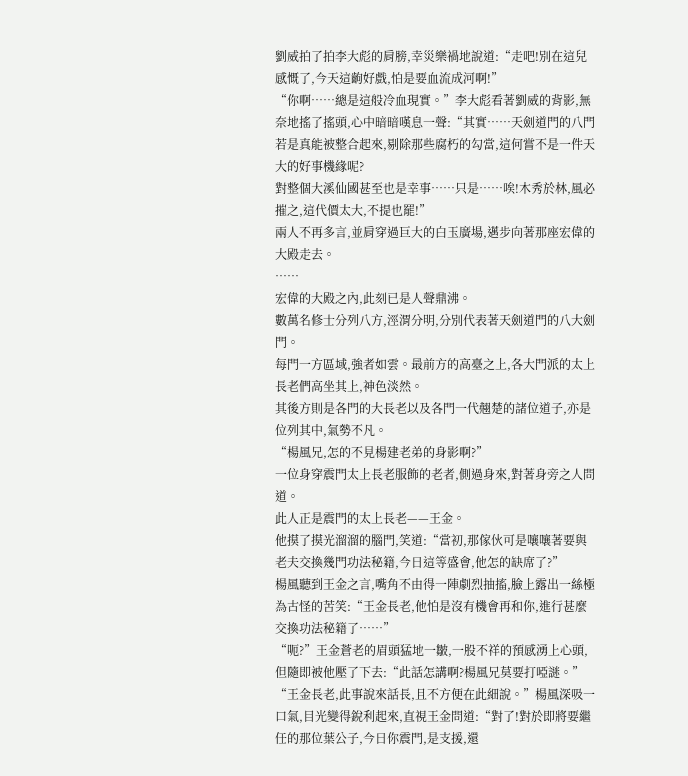劉威拍了拍李大彪的肩膀,幸災樂禍地說道:“走吧!別在這兒感慨了,今天這齣好戲,怕是要血流成河啊!”
“你啊……總是這般冷血現實。”李大彪看著劉威的背影,無奈地搖了搖頭,心中暗暗嘆息一聲:“其實……天劍道門的八門若是真能被整合起來,剔除那些腐朽的勾當,這何嘗不是一件天大的好事機緣呢?
對整個大溪仙國甚至也是幸事……只是……唉!木秀於林,風必摧之,這代價太大,不提也罷!”
兩人不再多言,並肩穿過巨大的白玉廣場,邁步向著那座宏偉的大殿走去。
……
宏偉的大殿之內,此刻已是人聲鼎沸。
數萬名修士分列八方,涇渭分明,分別代表著天劍道門的八大劍門。
每門一方區域,強者如雲。最前方的高臺之上,各大門派的太上長老們高坐其上,神色淡然。
其後方則是各門的大長老以及各門一代翹楚的諸位道子,亦是位列其中,氣勢不凡。
“楊風兄,怎的不見楊建老弟的身影啊?”
一位身穿震門太上長老服飾的老者,側過身來,對著身旁之人問道。
此人正是震門的太上長老——王金。
他摸了摸光溜溜的腦門,笑道:“當初,那傢伙可是嚷嚷著要與老夫交換幾門功法秘籍,今日這等盛會,他怎的缺席了?”
楊風聽到王金之言,嘴角不由得一陣劇烈抽搐,臉上露出一絲極為古怪的苦笑:“王金長老,他怕是沒有機會再和你,進行甚麼交換功法秘籍了……”
“呃?”王金蒼老的眉頭猛地一皺,一股不祥的預感湧上心頭,但隨即被他壓了下去:“此話怎講啊?楊風兄莫要打啞謎。”
“王金長老,此事說來話長,且不方便在此細說。”楊風深吸一口氣,目光變得銳利起來,直視王金問道:“對了!對於即將要繼任的那位葉公子,今日你震門,是支援,還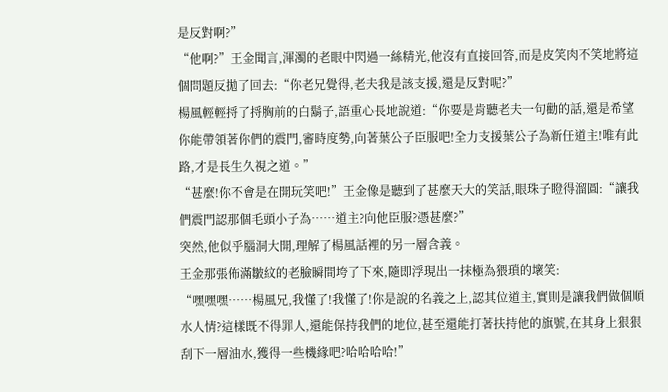是反對啊?”
“他啊?”王金聞言,渾濁的老眼中閃過一絲精光,他沒有直接回答,而是皮笑肉不笑地將這個問題反拋了回去:“你老兄覺得,老夫我是該支援,還是反對呢?”
楊風輕輕捋了捋胸前的白鬍子,語重心長地說道:“你要是肯聽老夫一句勸的話,還是希望你能帶領著你們的震門,審時度勢,向著葉公子臣服吧!全力支援葉公子為新任道主!唯有此路,才是長生久視之道。”
“甚麼!你不會是在開玩笑吧!”王金像是聽到了甚麼天大的笑話,眼珠子瞪得溜圓:“讓我們震門認那個毛頭小子為……道主?向他臣服?憑甚麼?”
突然,他似乎腦洞大開,理解了楊風話裡的另一層含義。
王金那張佈滿皺紋的老臉瞬間垮了下來,隨即浮現出一抹極為猥瑣的壞笑:
“嘿嘿嘿……楊風兄,我懂了!我懂了!你是說的名義之上,認其位道主,實則是讓我們做個順水人情?這樣既不得罪人,還能保持我們的地位,甚至還能打著扶持他的旗號,在其身上狠狠刮下一層油水,獲得一些機緣吧?哈哈哈哈!”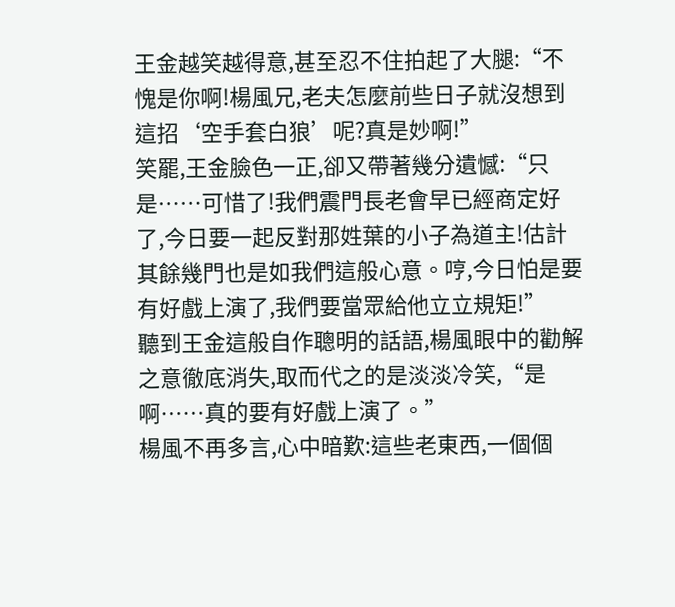王金越笑越得意,甚至忍不住拍起了大腿:“不愧是你啊!楊風兄,老夫怎麼前些日子就沒想到這招‘空手套白狼’呢?真是妙啊!”
笑罷,王金臉色一正,卻又帶著幾分遺憾:“只是……可惜了!我們震門長老會早已經商定好了,今日要一起反對那姓葉的小子為道主!估計其餘幾門也是如我們這般心意。哼,今日怕是要有好戲上演了,我們要當眾給他立立規矩!”
聽到王金這般自作聰明的話語,楊風眼中的勸解之意徹底消失,取而代之的是淡淡冷笑,“是啊……真的要有好戲上演了。”
楊風不再多言,心中暗歎:這些老東西,一個個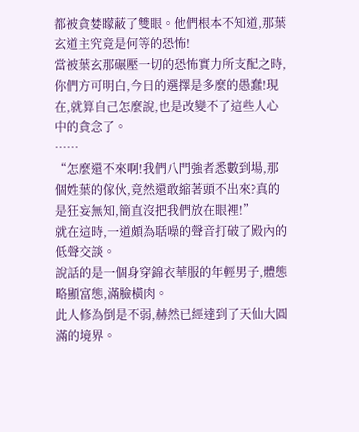都被貪婪矇蔽了雙眼。他們根本不知道,那葉玄道主究竟是何等的恐怖!
當被葉玄那碾壓一切的恐怖實力所支配之時,你們方可明白,今日的選擇是多麼的愚蠢!現在,就算自己怎麼說,也是改變不了這些人心中的貪念了。
……
“怎麼還不來啊!我們八門強者悉數到場,那個姓葉的傢伙,竟然還敢縮著頭不出來?真的是狂妄無知,簡直沒把我們放在眼裡!”
就在這時,一道頗為聒噪的聲音打破了殿內的低聲交談。
說話的是一個身穿錦衣華服的年輕男子,體態略顯富態,滿臉橫肉。
此人修為倒是不弱,赫然已經達到了天仙大圓滿的境界。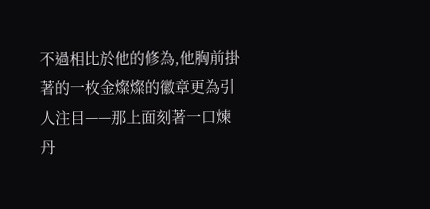不過相比於他的修為,他胸前掛著的一枚金燦燦的徽章更為引人注目——那上面刻著一口煉丹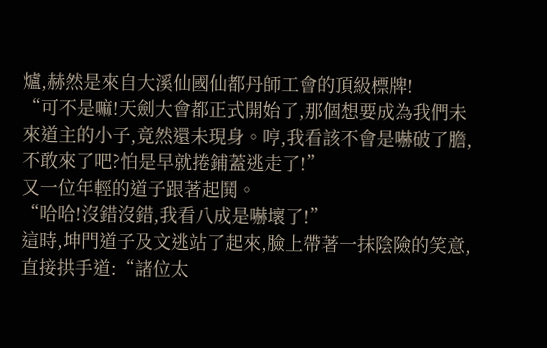爐,赫然是來自大溪仙國仙都丹師工會的頂級標牌!
“可不是嘛!天劍大會都正式開始了,那個想要成為我們未來道主的小子,竟然還未現身。哼,我看該不會是嚇破了膽,不敢來了吧?怕是早就捲鋪蓋逃走了!”
又一位年輕的道子跟著起鬨。
“哈哈!沒錯沒錯,我看八成是嚇壞了!”
這時,坤門道子及文逃站了起來,臉上帶著一抹陰險的笑意,直接拱手道:“諸位太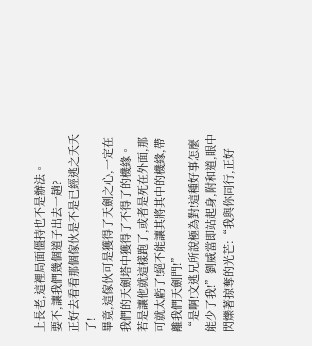上長老,這裡局面僵持也不是辦法。
要不,讓我們幾個道子出去一趟?
正好去看看那個傢伙是不是已經逃之夭夭了!
畢竟,這傢伙可是獲得了天劍之心,一定在我們的天劍塔中獲得了不得了的機緣。
若是讓他就這樣跑了,或者是死在外面,那可就太虧了!絕不能讓其將其中的機緣,帶離我們天劍門!”
“是啊!文逃兄所說極為對!這種好事怎麼能少了我!”劉威當即站起身,附和道,眼中閃爍著掠奪的光芒:“我與你同行,正好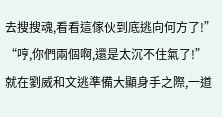去搜搜魂,看看這傢伙到底逃向何方了!”
“哼,你們兩個啊,還是太沉不住氣了!”
就在劉威和文逃準備大顯身手之際,一道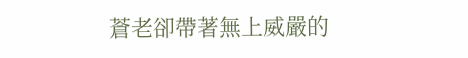蒼老卻帶著無上威嚴的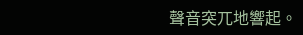聲音突兀地響起。